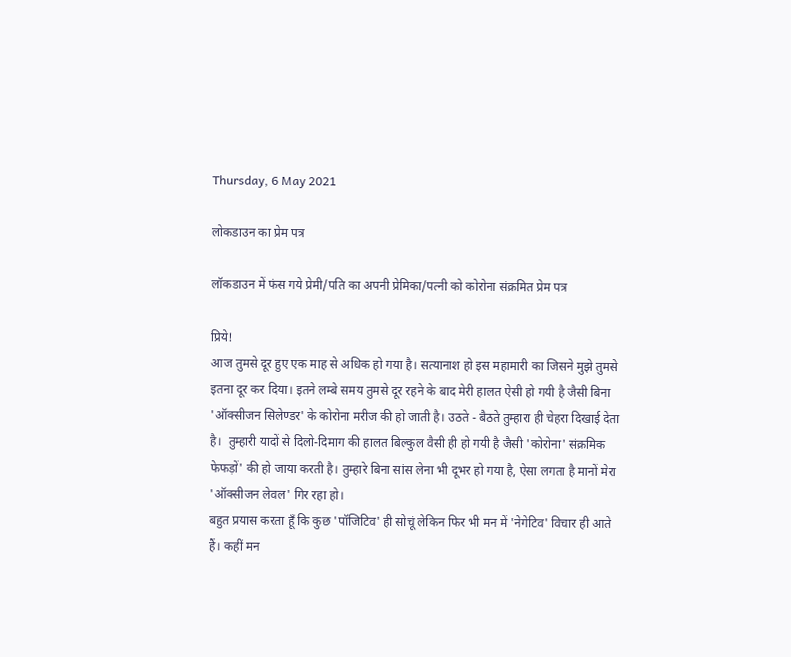Thursday, 6 May 2021

लोकडाउन का प्रेम पत्र

लॉकडाउन में फंस गये प्रेमी/पति का अपनी प्रेमिका/पत्नी को कोरोना संक्रमित प्रेम पत्र

प्रिये!
आज तुमसे दूर हुए एक माह से अधिक हो गया है। सत्यानाश हो इस महामारी का जिसने मुझे तुमसे इतना दूर कर दिया। इतने लम्बे समय तुमसे दूर रहने के बाद मेरी हालत ऐसी हो गयी है जैसी बिना 'ऑक्सीजन सिलेण्डर' के कोरोना मरीज की हो जाती है। उठते - बैठते तुम्हारा ही चेहरा दिखाई देता है।  तुम्हारी यादों से दिलो-दिमाग की हालत बिल्कुल वैसी ही हो गयी है जैसी 'कोरोना' संक्रमिक फेफड़ों' की हो जाया करती है। तुम्हारे बिना सांस लेना भी दूभर हो गया है, ऐसा लगता है मानों मेरा 'ऑक्सीजन लेवल' गिर रहा हो।
बहुत प्रयास करता हूँ कि कुछ 'पॉजिटिव' ही सोचूं लेकिन फिर भी मन में 'नेगेटिव' विचार ही आते हैं। कहीं मन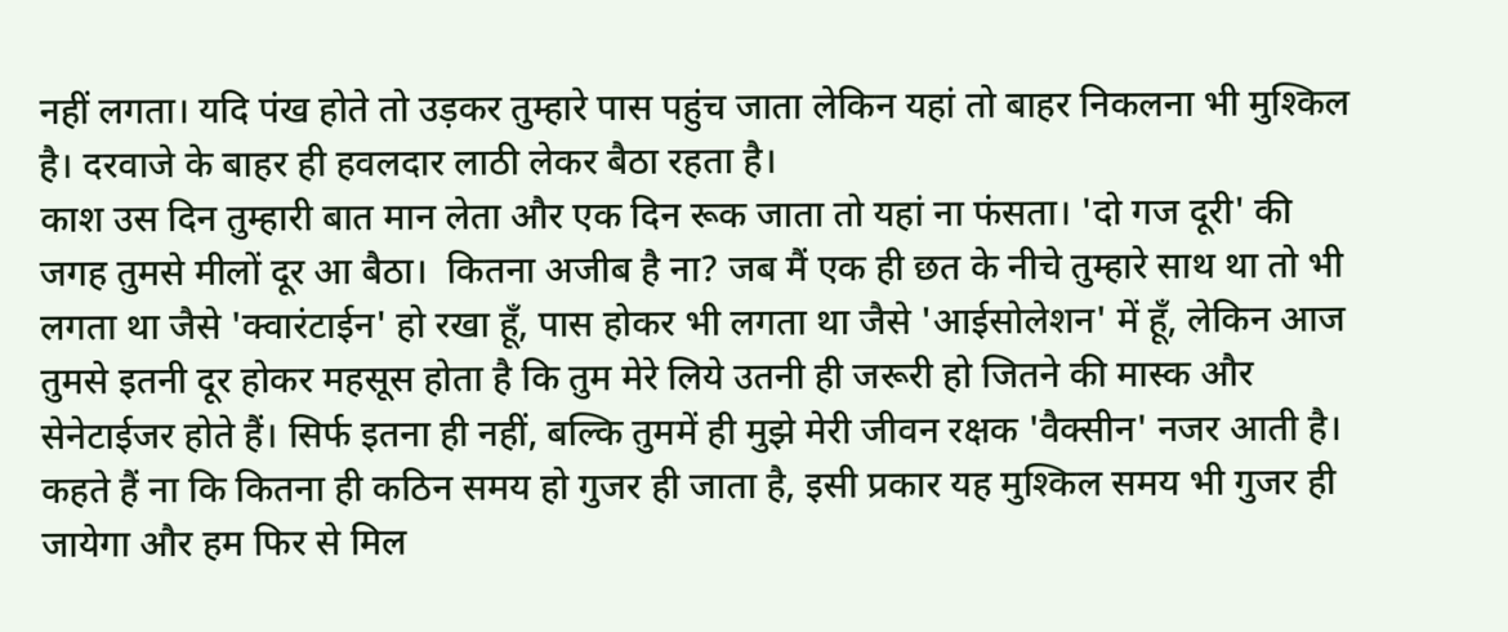नहीं लगता। यदि पंख होते तो उड़कर तुम्हारे पास पहुंच जाता लेकिन यहां तो बाहर निकलना भी मुश्किल है। दरवाजे के बाहर ही हवलदार लाठी लेकर बैठा रहता है।
काश उस दिन तुम्हारी बात मान लेता और एक दिन रूक जाता तो यहां ना फंसता। 'दो गज दूरी' की जगह तुमसे मीलों दूर आ बैठा।  कितना अजीब है ना? जब मैं एक ही छत के नीचे तुम्हारे साथ था तो भी लगता था जैसे 'क्वारंटाईन' हो रखा हूँ, पास होकर भी लगता था जैसे 'आईसोलेशन' में हूँ, लेकिन आज तुमसे इतनी दूर होकर महसूस होता है कि तुम मेरे लिये उतनी ही जरूरी हो जितने की मास्क और सेनेटाईजर होते हैं। सिर्फ इतना ही नहीं, बल्कि तुममें ही मुझे मेरी जीवन रक्षक 'वैक्सीन' नजर आती है।
कहते हैं ना कि कितना ही कठिन समय हो गुजर ही जाता है, इसी प्रकार यह मुश्किल समय भी गुजर ही जायेगा और हम फिर से मिल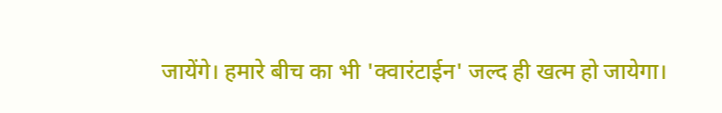जायेंगे। हमारे बीच का भी 'क्वारंटाईन' जल्द ही खत्म हो जायेगा।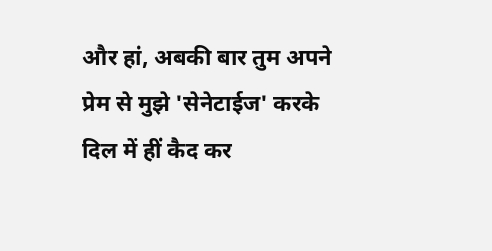और हां, अबकी बार तुम अपने प्रेम से मुझे 'सेनेटाईज' करके  दिल में हीं कैद कर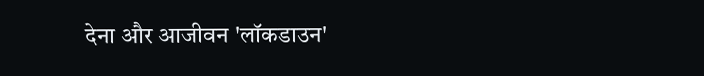देना और आजीवन 'लॉकडाउन'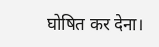घोषित कर देना।